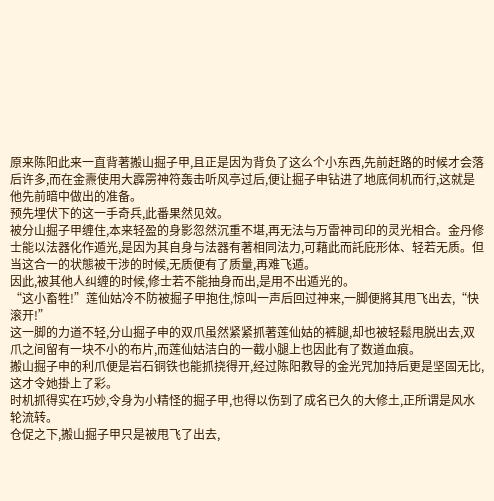原来陈阳此来一直背著搬山掘子甲,且正是因为背负了这么个小东西,先前赶路的时候才会落后许多,而在金燾使用大霹雳神符轰击听风亭过后,便让掘子申钻进了地底伺机而行,这就是他先前暗中做出的准备。
预先埋伏下的这一手奇兵,此番果然见效。
被分山掘子甲缠住,本来轻盈的身影忽然沉重不堪,再无法与万雷神司印的灵光相合。金丹修士能以法器化作遁光,是因为其自身与法器有著相同法力,可藉此而託庇形体、轻若无质。但当这合一的状態被干涉的时候,无质便有了质量,再难飞遁。
因此,被其他人纠缠的时候,修士若不能抽身而出,是用不出遁光的。
“这小畜牲!”莲仙姑冷不防被掘子甲抱住,惊叫一声后回过神来,一脚便將其甩飞出去,“快滚开!”
这一脚的力道不轻,分山掘子申的双爪虽然紧紧抓著莲仙姑的裤腿,却也被轻鬆甩脱出去,双爪之间留有一块不小的布片,而莲仙姑洁白的一截小腿上也因此有了数道血痕。
搬山掘子申的利爪便是岩石铜铁也能抓挠得开,经过陈阳教导的金光咒加持后更是坚固无比,这才令她掛上了彩。
时机抓得实在巧妙,令身为小精怪的掘子甲,也得以伤到了成名已久的大修土,正所谓是风水轮流转。
仓促之下,搬山掘子甲只是被甩飞了出去,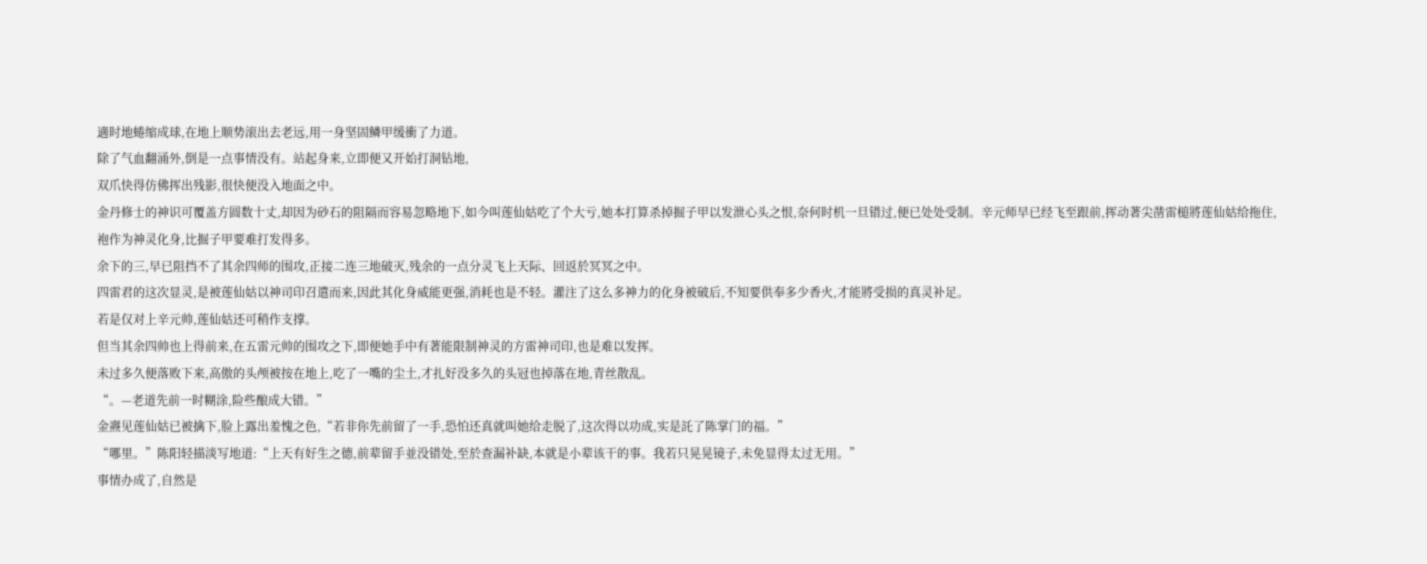適时地蜷缩成球,在地上顺势滚出去老远,用一身坚固鳞甲缓衝了力道。
除了气血翻涌外,倒是一点事情没有。站起身来,立即便又开始打洞钻地,
双爪快得仿佛挥出残影,很快便没入地面之中。
金丹修士的神识可覆盖方圆数十丈,却因为砂石的阻隔而容易忽略地下,如今叫莲仙姑吃了个大亏,她本打算杀掉掘子甲以发泄心头之恨,奈何时机一旦错过,便已处处受制。辛元师早已经飞至跟前,挥动著尖凿雷槌將莲仙姑给拖住,
袍作为神灵化身,比掘子甲要难打发得多。
余下的三,早已阻挡不了其余四师的围攻,正接二连三地破灭,残余的一点分灵飞上天际、回返於冥冥之中。
四雷君的这次显灵,是被莲仙姑以神司印召遣而来,因此其化身威能更强,消耗也是不轻。灌注了这么多神力的化身被破后,不知要供奉多少香火,才能將受损的真灵补足。
若是仅对上辛元帅,莲仙姑还可稍作支撑。
但当其余四帅也上得前来,在五雷元帅的围攻之下,即便她手中有著能限制神灵的方雷神司印,也是难以发挥。
未过多久便落败下来,高傲的头颅被按在地上,吃了一嘴的尘土,才扎好没多久的头冠也掉落在地,青丝散乱。
“。—老道先前一时糊涂,险些酿成大错。”
金燾见莲仙姑已被擒下,脸上露出羞愧之色,“若非你先前留了一手,恐怕还真就叫她给走脱了,这次得以功成,实是託了陈掌门的福。”
“哪里。”陈阳轻描淡写地道:“上天有好生之德,前辈留手並没错处,至於查漏补缺,本就是小辈该干的事。我若只晃晃镜子,未免显得太过无用。”
事情办成了,自然是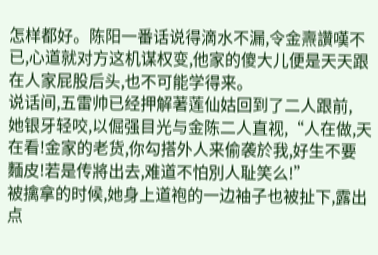怎样都好。陈阳一番话说得滴水不漏,令金燾讚嘆不已,心道就对方这机谋权变,他家的傻大儿便是天天跟在人家屁股后头,也不可能学得来。
说话间,五雷帅已经押解著莲仙姑回到了二人跟前,
她银牙轻咬,以倔强目光与金陈二人直视,“人在做,天在看!金家的老货,你勾搭外人来偷袭於我,好生不要麵皮!若是传將出去,难道不怕別人耻笑么!”
被擒拿的时候,她身上道袍的一边袖子也被扯下,露出点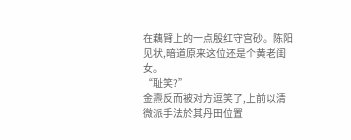在藕臂上的一点殷红守宫砂。陈阳见状,暗道原来这位还是个黄老闺女。
“耻笑?”
金燾反而被对方逗笑了,上前以清微派手法於其丹田位置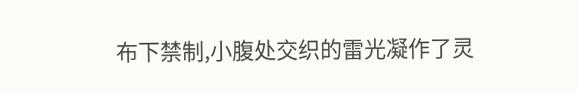布下禁制,小腹处交织的雷光凝作了灵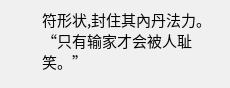符形状,封住其內丹法力。
“只有输家才会被人耻笑。”